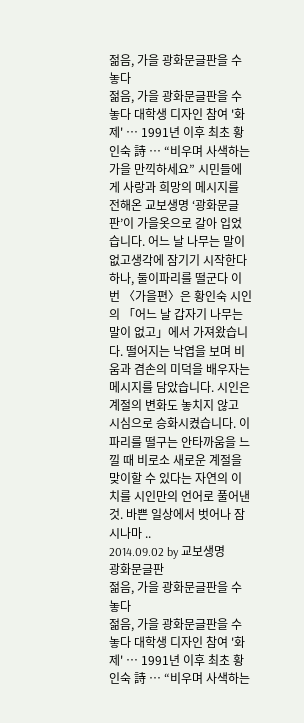젊음, 가을 광화문글판을 수놓다
젊음, 가을 광화문글판을 수놓다 대학생 디자인 참여 '화제' … 1991년 이후 최초 황인숙 詩 … “비우며 사색하는 가을 만끽하세요” 시민들에게 사랑과 희망의 메시지를 전해온 교보생명 ‘광화문글판’이 가을옷으로 갈아 입었습니다. 어느 날 나무는 말이 없고생각에 잠기기 시작한다하나, 둘이파리를 떨군다 이번 〈가을편〉은 황인숙 시인의 「어느 날 갑자기 나무는 말이 없고」에서 가져왔습니다. 떨어지는 낙엽을 보며 비움과 겸손의 미덕을 배우자는 메시지를 담았습니다. 시인은 계절의 변화도 놓치지 않고 시심으로 승화시켰습니다. 이파리를 떨구는 안타까움을 느낄 때 비로소 새로운 계절을 맞이할 수 있다는 자연의 이치를 시인만의 언어로 풀어낸 것. 바쁜 일상에서 벗어나 잠시나마 ..
2014.09.02 by 교보생명
광화문글판
젊음, 가을 광화문글판을 수놓다
젊음, 가을 광화문글판을 수놓다 대학생 디자인 참여 '화제' … 1991년 이후 최초 황인숙 詩 … “비우며 사색하는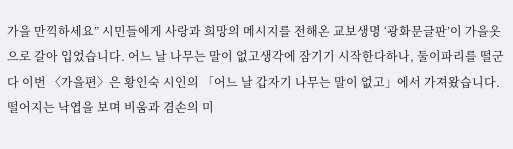가을 만끽하세요” 시민들에게 사랑과 희망의 메시지를 전해온 교보생명 ‘광화문글판’이 가을옷으로 갈아 입었습니다. 어느 날 나무는 말이 없고생각에 잠기기 시작한다하나, 둘이파리를 떨군다 이번 〈가을편〉은 황인숙 시인의 「어느 날 갑자기 나무는 말이 없고」에서 가져왔습니다. 떨어지는 낙엽을 보며 비움과 겸손의 미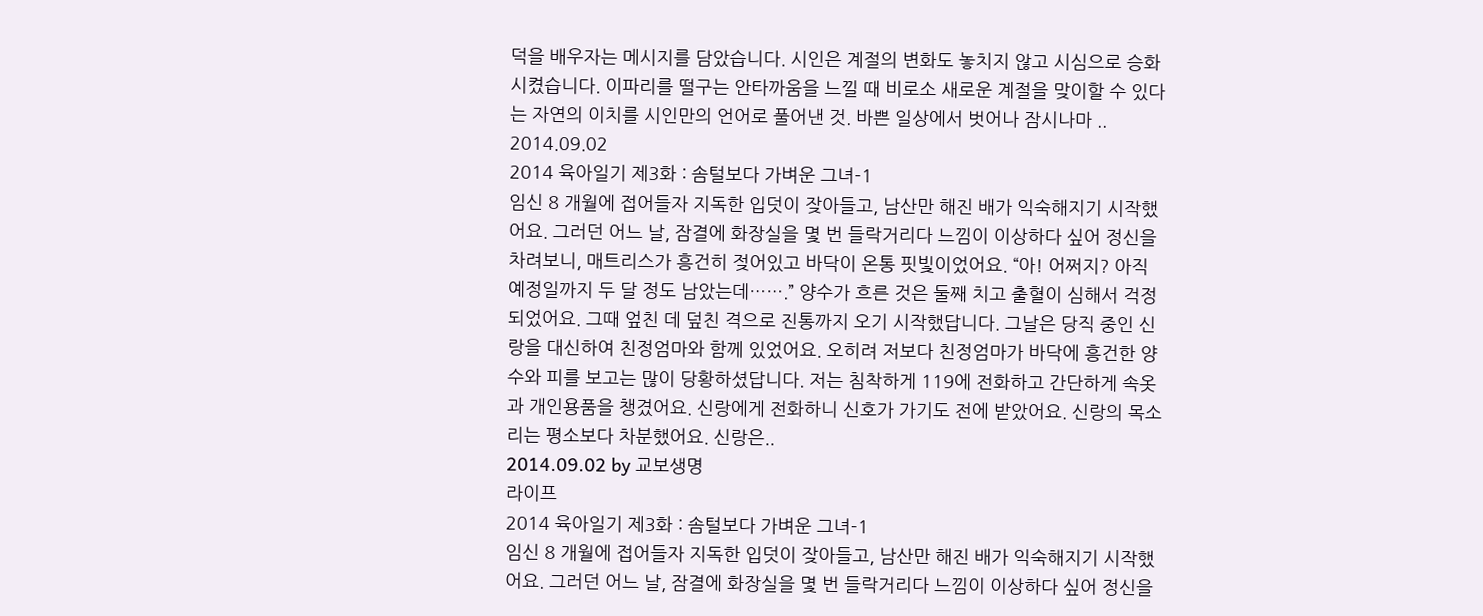덕을 배우자는 메시지를 담았습니다. 시인은 계절의 변화도 놓치지 않고 시심으로 승화시켰습니다. 이파리를 떨구는 안타까움을 느낄 때 비로소 새로운 계절을 맞이할 수 있다는 자연의 이치를 시인만의 언어로 풀어낸 것. 바쁜 일상에서 벗어나 잠시나마 ..
2014.09.02
2014 육아일기 제3화 : 솜털보다 가벼운 그녀-1
임신 8 개월에 접어들자 지독한 입덧이 잦아들고, 남산만 해진 배가 익숙해지기 시작했어요. 그러던 어느 날, 잠결에 화장실을 몇 번 들락거리다 느낌이 이상하다 싶어 정신을 차려보니, 매트리스가 흥건히 젖어있고 바닥이 온통 핏빛이었어요. “아! 어쩌지? 아직 예정일까지 두 달 정도 남았는데…….” 양수가 흐른 것은 둘째 치고 출혈이 심해서 걱정되었어요. 그때 엎친 데 덮친 격으로 진통까지 오기 시작했답니다. 그날은 당직 중인 신랑을 대신하여 친정엄마와 함께 있었어요. 오히려 저보다 친정엄마가 바닥에 흥건한 양수와 피를 보고는 많이 당황하셨답니다. 저는 침착하게 119에 전화하고 간단하게 속옷과 개인용품을 챙겼어요. 신랑에게 전화하니 신호가 가기도 전에 받았어요. 신랑의 목소리는 평소보다 차분했어요. 신랑은..
2014.09.02 by 교보생명
라이프
2014 육아일기 제3화 : 솜털보다 가벼운 그녀-1
임신 8 개월에 접어들자 지독한 입덧이 잦아들고, 남산만 해진 배가 익숙해지기 시작했어요. 그러던 어느 날, 잠결에 화장실을 몇 번 들락거리다 느낌이 이상하다 싶어 정신을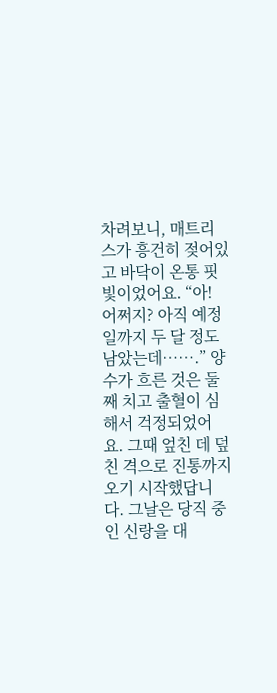차려보니, 매트리스가 흥건히 젖어있고 바닥이 온통 핏빛이었어요. “아! 어쩌지? 아직 예정일까지 두 달 정도 남았는데…….” 양수가 흐른 것은 둘째 치고 출혈이 심해서 걱정되었어요. 그때 엎친 데 덮친 격으로 진통까지 오기 시작했답니다. 그날은 당직 중인 신랑을 대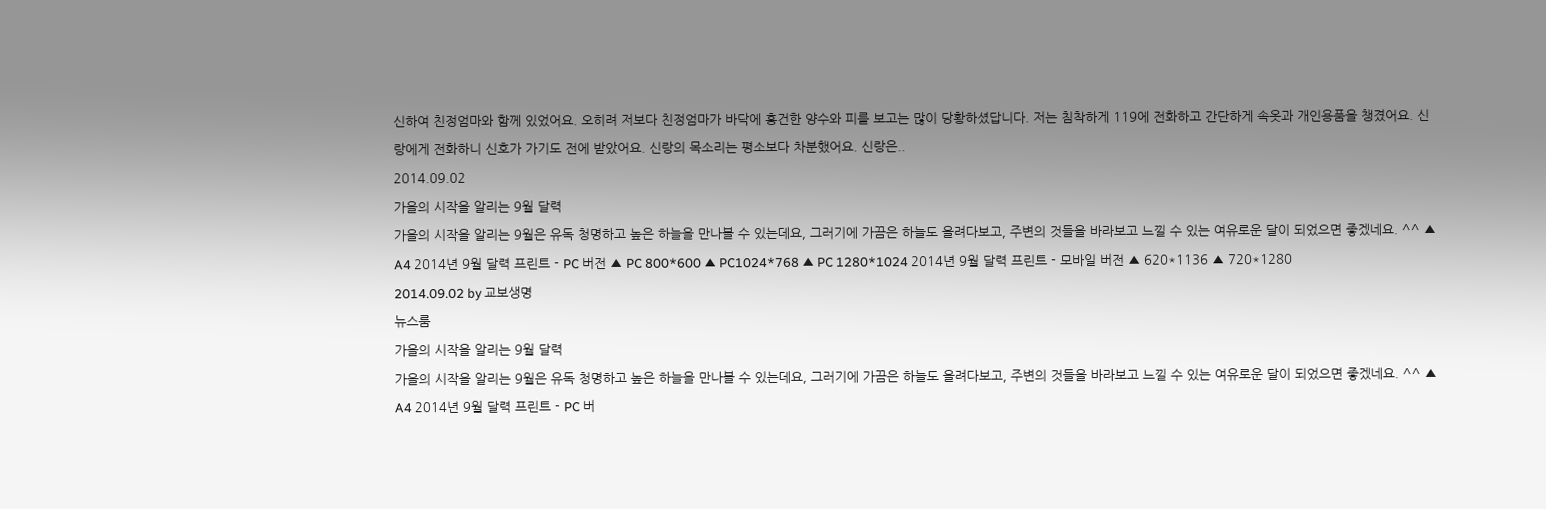신하여 친정엄마와 함께 있었어요. 오히려 저보다 친정엄마가 바닥에 흥건한 양수와 피를 보고는 많이 당황하셨답니다. 저는 침착하게 119에 전화하고 간단하게 속옷과 개인용품을 챙겼어요. 신랑에게 전화하니 신호가 가기도 전에 받았어요. 신랑의 목소리는 평소보다 차분했어요. 신랑은..
2014.09.02
가을의 시작을 알리는 9월 달력
가을의 시작을 알리는 9월은 유독 청명하고 높은 하늘을 만나볼 수 있는데요, 그러기에 가끔은 하늘도 올려다보고, 주변의 것들을 바라보고 느낄 수 있는 여유로운 달이 되었으면 좋겠네요. ^^ ▲ A4 2014년 9월 달력 프린트 - PC 버전 ▲ PC 800*600 ▲ PC1024*768 ▲ PC 1280*1024 2014년 9월 달력 프린트 - 모바일 버전 ▲ 620*1136 ▲ 720*1280
2014.09.02 by 교보생명
뉴스룸
가을의 시작을 알리는 9월 달력
가을의 시작을 알리는 9월은 유독 청명하고 높은 하늘을 만나볼 수 있는데요, 그러기에 가끔은 하늘도 올려다보고, 주변의 것들을 바라보고 느낄 수 있는 여유로운 달이 되었으면 좋겠네요. ^^ ▲ A4 2014년 9월 달력 프린트 - PC 버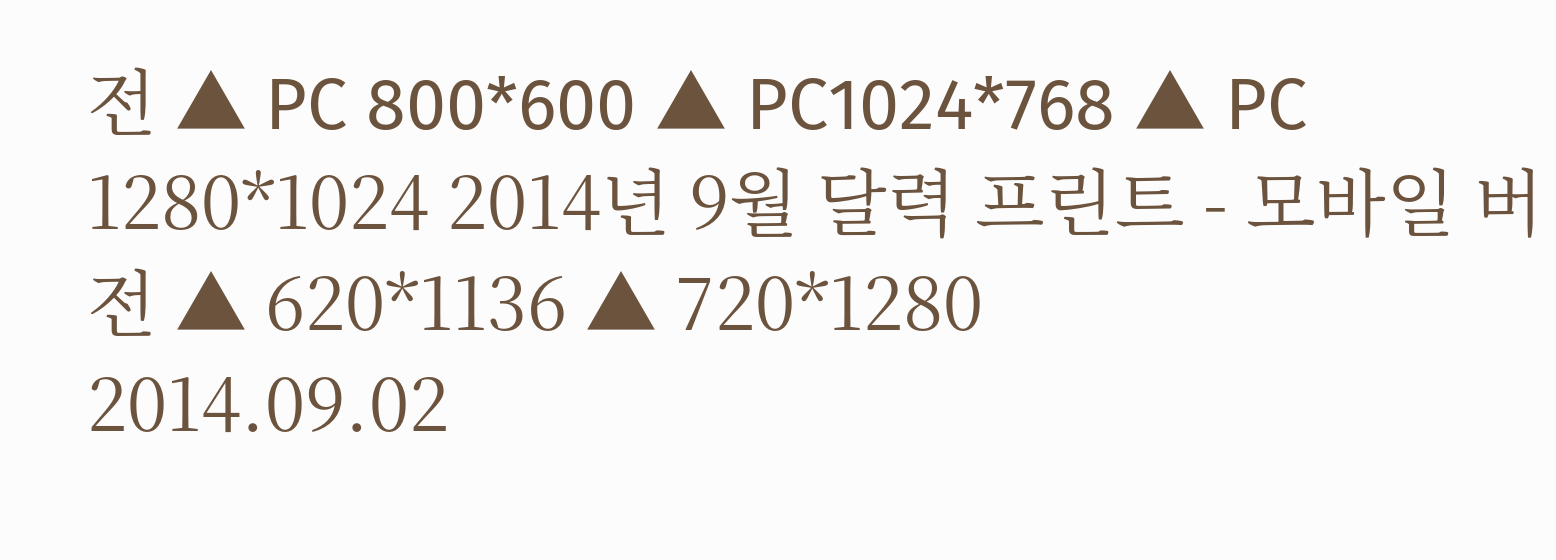전 ▲ PC 800*600 ▲ PC1024*768 ▲ PC 1280*1024 2014년 9월 달력 프린트 - 모바일 버전 ▲ 620*1136 ▲ 720*1280
2014.09.02